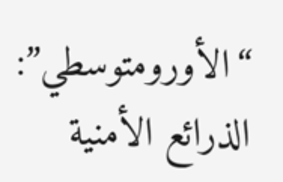“الأورومتوسطي”: الذرائع الأمنية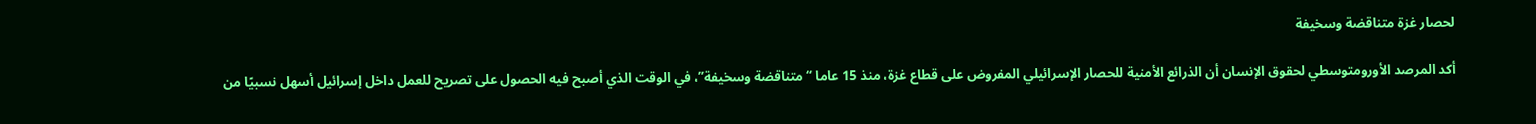لحصار غزة متناقضة وسخيفة

أكد المرصد الأورومتوسطي لحقوق الإنسان أن الذرائع الأمنية للحصار الإسرائيلي المفروض على قطاع غزة، منذ 15 عاما “متناقضة وسخيفة”، في الوقت الذي أصبح فيه الحصول على تصريح للعمل داخل إسرائيل أسهل نسبيًا من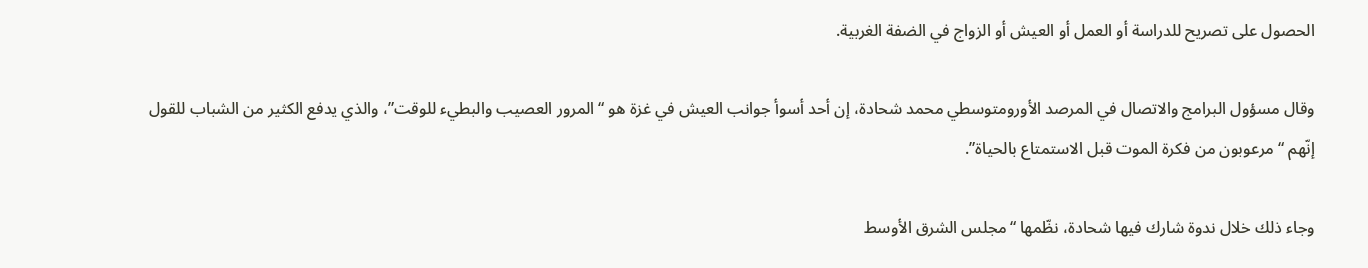الحصول على تصريح للدراسة أو العمل أو العيش أو الزواج في الضفة الغربية.

وقال مسؤول البرامج والاتصال في المرصد الأورومتوسطي محمد شحادة، إن أحد أسوأ جوانب العيش في غزة هو “المرور العصيب والبطيء للوقت”، والذي يدفع الكثير من الشباب للقول إنّهم “مرعوبون من فكرة الموت قبل الاستمتاع بالحياة”.

وجاء ذلك خلال ندوة شارك فيها شحادة، نظّمها “مجلس الشرق الأوسط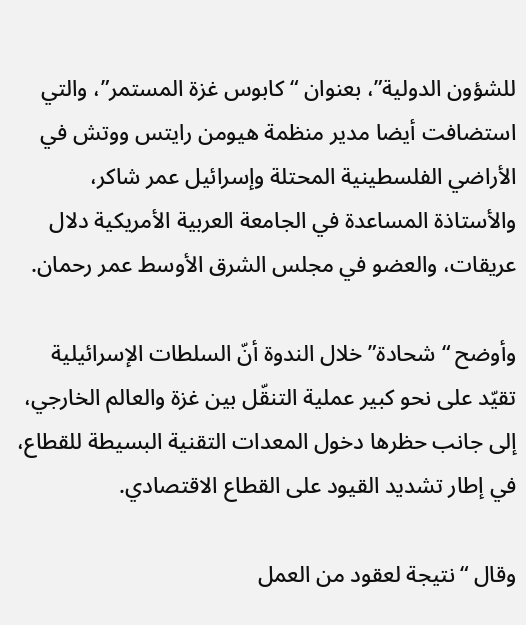للشؤون الدولية”، بعنوان “كابوس غزة المستمر”، والتي استضافت أيضا مدير منظمة هيومن رايتس ووتش في الأراضي الفلسطينية المحتلة وإسرائيل عمر شاكر، والأستاذة المساعدة في الجامعة العربية الأمريكية دلال عريقات، والعضو في مجلس الشرق الأوسط عمر رحمان.

وأوضح “شحادة” خلال الندوة أنّ السلطات الإسرائيلية تقيّد على نحو كبير عملية التنقّل بين غزة والعالم الخارجي، إلى جانب حظرها دخول المعدات التقنية البسيطة للقطاع، في إطار تشديد القيود على القطاع الاقتصادي.

وقال “نتيجة لعقود من العمل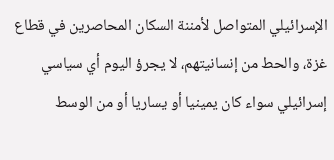الإسرائيلي المتواصل لأمننة السكان المحاصرين في قطاع غزة، والحط من إنسانيتهم، لا يجرؤ اليوم أي سياسي إسرائيلي سواء كان يمينيا أو يساريا أو من الوسط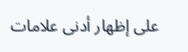على إظهار أدنى علامات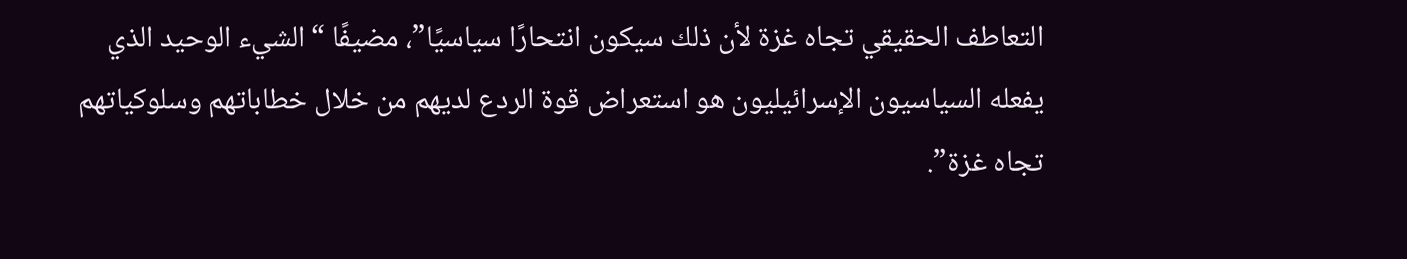التعاطف الحقيقي تجاه غزة لأن ذلك سيكون انتحارًا سياسيًا”، مضيفًا “الشيء الوحيد الذي يفعله السياسيون الإسرائيليون هو استعراض قوة الردع لديهم من خلال خطاباتهم وسلوكياتهم تجاه غزة”.